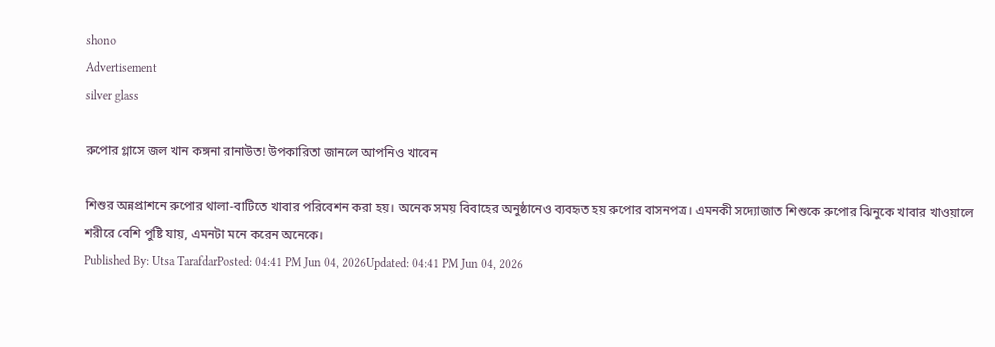shono
Advertisement
silver glass

রুপোর গ্লাসে জল খান কঙ্গনা রানাউত! উপকারিতা জানলে আপনিও খাবেন

শিশুর অন্নপ্রাশনে রুপোর থালা-বাটিতে খাবার পরিবেশন করা হয়। অনেক সময় বিবাহের অনুষ্ঠানেও ব্যবহৃত হয় রুপোর বাসনপত্র। এমনকী সদ্যোজাত শিশুকে রুপোর ঝিনুকে খাবার খাওয়ালে শরীরে বেশি পুষ্টি যায়, এমনটা মনে করেন অনেকে।
Published By: Utsa TarafdarPosted: 04:41 PM Jun 04, 2026Updated: 04:41 PM Jun 04, 2026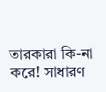তারকারা কি-না করে! সাধারণ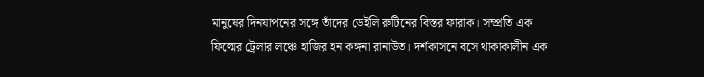মানুষের দিনযাপনের সঙ্গে তাঁদের ডেইলি রুটিনের বিস্তর ফারাক। সম্প্রতি এক ফিল্মের ট্রেলার লঞ্চে হাজির হন কঙ্গনা রানাউত। দর্শকাসনে বসে থাকাকালীন এক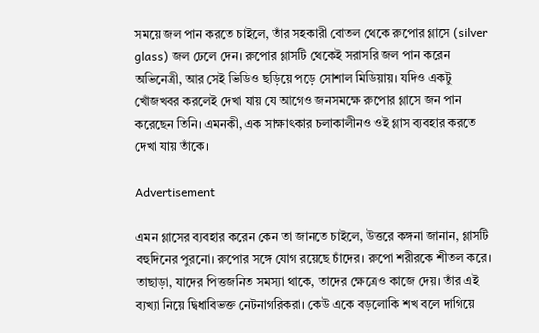সময়ে জল পান করতে চাইলে, তাঁর সহকারী বোতল থেকে রুপোর গ্লাসে (silver glass) জল ঢেলে দেন। রুপোর গ্লাসটি থেকেই সরাসরি জল পান করেন অভিনেত্রী, আর সেই ভিডিও ছড়িয়ে পড়ে সোশাল মিডিয়ায়। যদিও একটু খোঁজখবর করলেই দেখা যায় যে আগেও জনসমক্ষে রুপোর গ্লাসে জন পান করেছেন তিনি। এমনকী, এক সাক্ষাৎকার চলাকালীনও ওই গ্লাস ব্যবহার করতে দেখা যায় তাঁকে।

Advertisement

এমন গ্লাসের ব্যবহার করেন কেন তা জানতে চাইলে, উত্তরে কঙ্গনা জানান, গ্লাসটি বহুদিনের পুরনো। রুপোর সঙ্গে যোগ রয়েছে চাঁদের। রুপো শরীরকে শীতল করে। তাছাড়া, যাদের পিত্তজনিত সমস্যা থাকে, তাদের ক্ষেত্রেও কাজে দেয়। তাঁর এই ব্যখ্যা নিয়ে দ্বিধাবিভক্ত নেটনাগরিকরা। কেউ একে বড়লোকি শখ বলে দাগিয়ে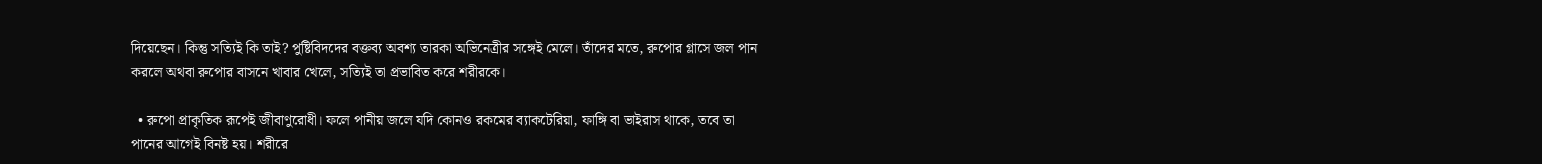দিয়েছেন। কিন্তু সত্যিই কি তাই? পুষ্টিবিদদের বক্তব্য অবশ্য তারকা অভিনেত্রীর সঙ্গেই মেলে। তাঁদের মতে, রুপোর গ্লাসে জল পান করলে অথবা রুপোর বাসনে খাবার খেলে, সত্যিই তা প্রভাবিত করে শরীরকে।

  • রুপো প্রাকৃতিক রূপেই জীবাণুরোধী। ফলে পানীয় জলে যদি কোনও রকমের ব্যাকটেরিয়া, ফাঙ্গি বা ভাইরাস থাকে, তবে তা পানের আগেই বিনষ্ট হয়। শরীরে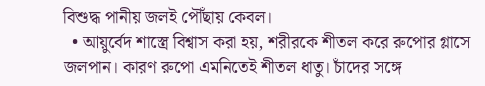বিশুদ্ধ পানীয় জলই পৌঁছায় কেবল।
  • আয়ুর্বেদ শাস্ত্রে বিশ্বাস করা হয়, শরীরকে শীতল করে রুপোর গ্লাসে জলপান। কারণ রুপো এমনিতেই শীতল ধাতু। চাঁদের সঙ্গে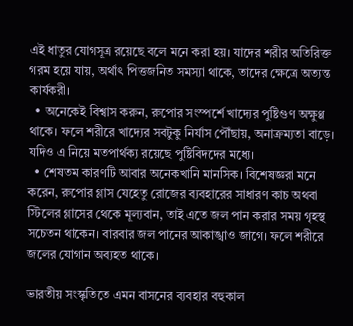এই ধাতুর যোগসূত্র রয়েছে বলে মনে করা হয়। যাদের শরীর অতিরিক্ত গরম হয়ে যায়, অর্থাৎ পিত্তজনিত সমস্যা থাকে, তাদের ক্ষেত্রে অত্যন্ত কার্যকরী।
  • অনেকেই বিশ্বাস করুন, রুপোর সংস্পর্শে খাদ্যের পুষ্টিগুণ অক্ষুণ্ণ থাকে। ফলে শরীরে খাদ্যের সবটুকু নির্যাস পৌঁছায়, অনাক্রম্যতা বাড়ে। যদিও এ নিয়ে মতপার্থক্য রয়েছে পুষ্টিবিদদের মধ্যে।
  • শেষতম কারণটি আবার অনেকখানি মানসিক। বিশেষজ্ঞরা মনে করেন, রুপোর গ্লাস যেহেতু রোজের ব্যবহারের সাধারণ কাচ অথবা স্টিলের গ্লাসের থেকে মূল্যবান, তাই এতে জল পান করার সময় গৃহস্থ সচেতন থাকেন। বারবার জল পানের আকাঙ্খাও জাগে। ফলে শরীরে জলের যোগান অব্যহত থাকে।

ভারতীয় সংস্কৃতিতে এমন বাসনের ব্যবহার বহুকাল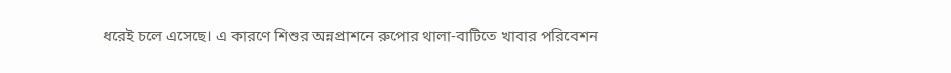ধরেই চলে এসেছে। এ কারণে শিশুর অন্নপ্রাশনে রুপোর থালা-বাটিতে খাবার পরিবেশন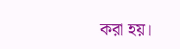করা হয়।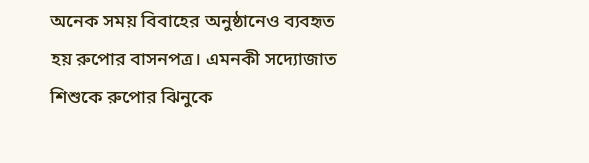অনেক সময় বিবাহের অনুষ্ঠানেও ব্যবহৃত হয় রুপোর বাসনপত্র। এমনকী সদ্যোজাত শিশুকে রুপোর ঝিনুকে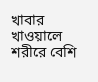খাবার খাওয়ালে শরীরে বেশি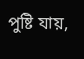পুষ্টি যায়,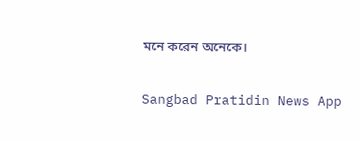মনে করেন অনেকে।

Sangbad Pratidin News App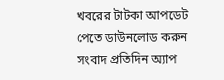খবরের টাটকা আপডেট পেতে ডাউনলোড করুন সংবাদ প্রতিদিন অ্যাপ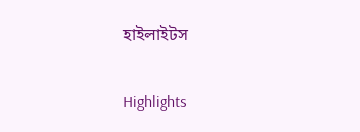হাইলাইটস

Highlights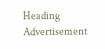Heading
Advertisement